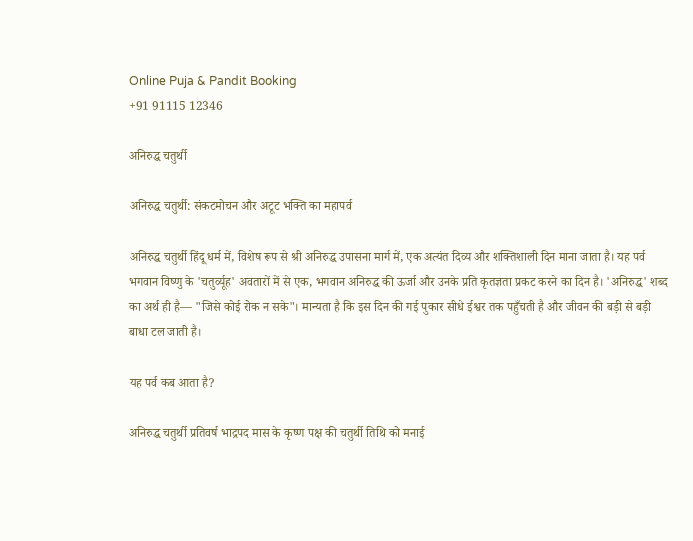Online Puja & Pandit Booking
+91 91115 12346

अनिरुद्ध चतुर्थी

अनिरुद्ध चतुर्थी: संकटमोचन और अटूट भक्ति का महापर्व

अनिरुद्ध चतुर्थी हिंदू धर्म में, विशेष रूप से श्री अनिरुद्ध उपासना मार्ग में, एक अत्यंत दिव्य और शक्तिशाली दिन माना जाता है। यह पर्व भगवान विष्णु के 'चतुर्व्यूह' अवतारों में से एक, भगवान अनिरुद्ध की ऊर्जा और उनके प्रति कृतज्ञता प्रकट करने का दिन है। 'अनिरुद्ध' शब्द का अर्थ ही है— "जिसे कोई रोक न सके"। मान्यता है कि इस दिन की गई पुकार सीधे ईश्वर तक पहुँचती है और जीवन की बड़ी से बड़ी बाधा टल जाती है।

यह पर्व कब आता है?

अनिरुद्ध चतुर्थी प्रतिवर्ष भाद्रपद मास के कृष्ण पक्ष की चतुर्थी तिथि को मनाई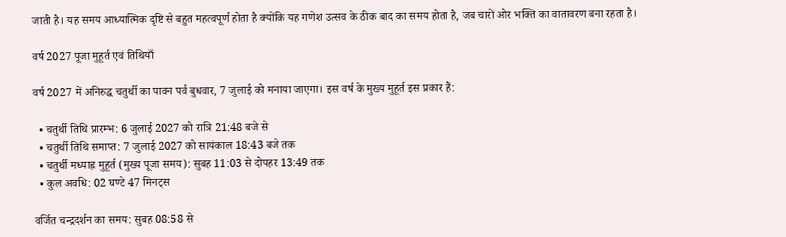जाती है। यह समय आध्यात्मिक दृष्टि से बहुत महत्वपूर्ण होता है क्योंकि यह गणेश उत्सव के ठीक बाद का समय होता है, जब चारों ओर भक्ति का वातावरण बना रहता है।

वर्ष 2027 पूजा मुहूर्त एवं तिथियाँ

वर्ष 2027 में अनिरुद्ध चतुर्थी का पावन पर्व बुधवार, 7 जुलाई को मनाया जाएगा। इस वर्ष के मुख्य मुहूर्त इस प्रकार हैं:

  • चतुर्थी तिथि प्रारम्भ: 6 जुलाई 2027 को रात्रि 21:48 बजे से
  • चतुर्थी तिथि समाप्त: 7 जुलाई 2027 को सायंकाल 18:43 बजे तक
  • चतुर्थी मध्याह्न मुहूर्त (मुख्य पूजा समय): सुबह 11:03 से दोपहर 13:49 तक
  • कुल अवधि: 02 घण्टे 47 मिनट्स

वर्जित चन्द्रदर्शन का समय: सुबह 08:58 से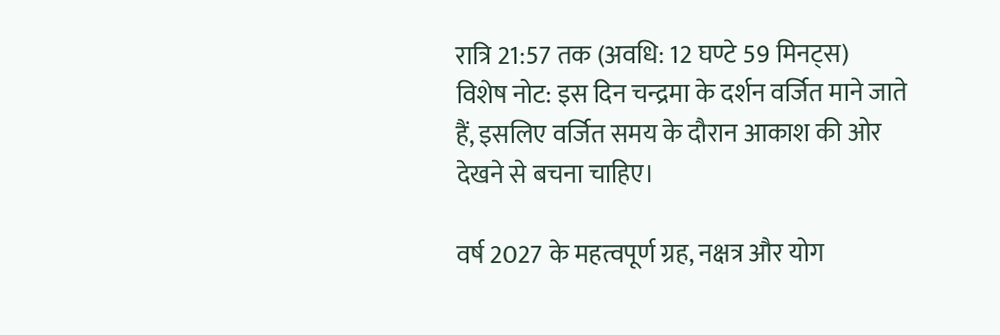रात्रि 21:57 तक (अवधि: 12 घण्टे 59 मिनट्स)
विशेष नोट: इस दिन चन्द्रमा के दर्शन वर्जित माने जाते हैं, इसलिए वर्जित समय के दौरान आकाश की ओर देखने से बचना चाहिए।

वर्ष 2027 के महत्वपूर्ण ग्रह, नक्षत्र और योग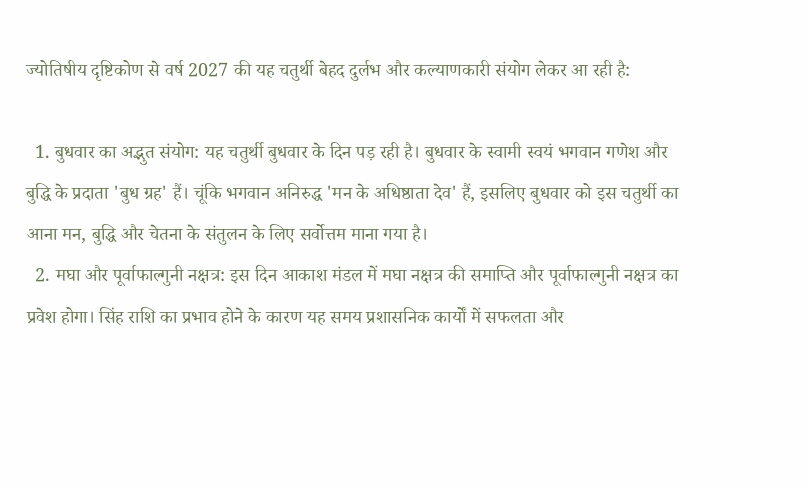ज्योतिषीय दृष्टिकोण से वर्ष 2027 की यह चतुर्थी बेहद दुर्लभ और कल्याणकारी संयोग लेकर आ रही है:

  1. बुधवार का अद्भुत संयोग: यह चतुर्थी बुधवार के दिन पड़ रही है। बुधवार के स्वामी स्वयं भगवान गणेश और बुद्धि के प्रदाता 'बुध ग्रह' हैं। चूंकि भगवान अनिरुद्ध 'मन के अधिष्ठाता देव' हैं, इसलिए बुधवार को इस चतुर्थी का आना मन, बुद्धि और चेतना के संतुलन के लिए सर्वोत्तम माना गया है।
  2. मघा और पूर्वाफाल्गुनी नक्षत्र: इस दिन आकाश मंडल में मघा नक्षत्र की समाप्ति और पूर्वाफाल्गुनी नक्षत्र का प्रवेश होगा। सिंह राशि का प्रभाव होने के कारण यह समय प्रशासनिक कार्यों में सफलता और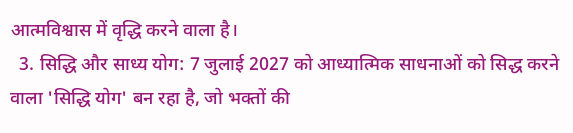आत्मविश्वास में वृद्धि करने वाला है।
  3. सिद्धि और साध्य योग: 7 जुलाई 2027 को आध्यात्मिक साधनाओं को सिद्ध करने वाला 'सिद्धि योग' बन रहा है, जो भक्तों की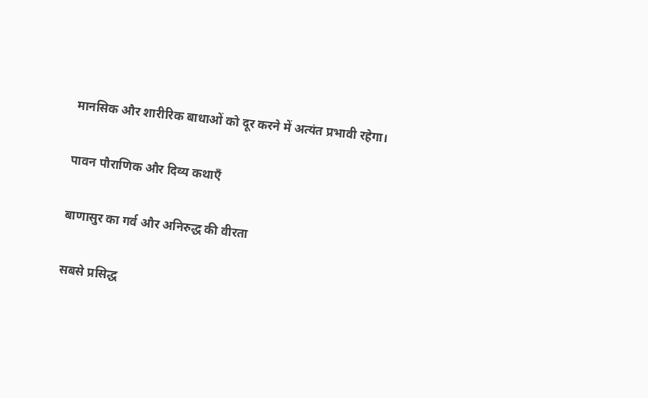मानसिक और शारीरिक बाधाओं को दूर करने में अत्यंत प्रभावी रहेगा।

पावन पौराणिक और दिव्य कथाएँ

बाणासुर का गर्व और अनिरुद्ध की वीरता

सबसे प्रसिद्ध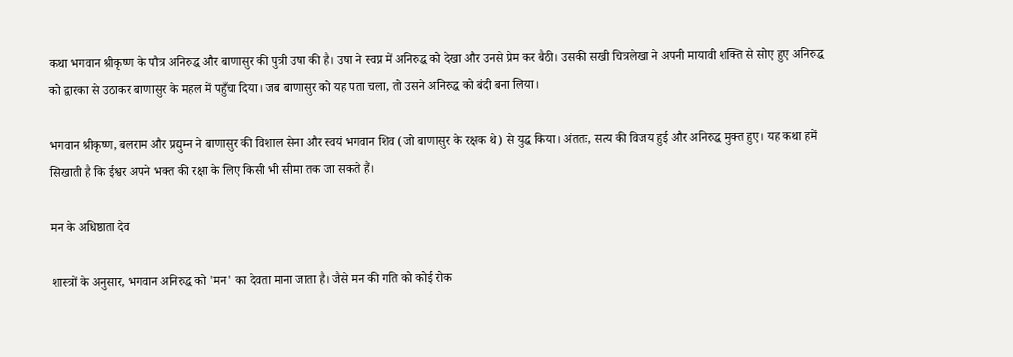कथा भगवान श्रीकृष्ण के पौत्र अनिरुद्ध और बाणासुर की पुत्री उषा की है। उषा ने स्वप्न में अनिरुद्ध को देखा और उनसे प्रेम कर बैठी। उसकी सखी चित्रलेखा ने अपनी मायावी शक्ति से सोए हुए अनिरुद्ध को द्वारका से उठाकर बाणासुर के महल में पहुँचा दिया। जब बाणासुर को यह पता चला, तो उसने अनिरुद्ध को बंदी बना लिया।

भगवान श्रीकृष्ण, बलराम और प्रद्युम्न ने बाणासुर की विशाल सेना और स्वयं भगवान शिव (जो बाणासुर के रक्षक थे) से युद्ध किया। अंततः, सत्य की विजय हुई और अनिरुद्ध मुक्त हुए। यह कथा हमें सिखाती है कि ईश्वर अपने भक्त की रक्षा के लिए किसी भी सीमा तक जा सकते हैं।

मन के अधिष्ठाता देव

शास्त्रों के अनुसार, भगवान अनिरुद्ध को 'मन' का देवता माना जाता है। जैसे मन की गति को कोई रोक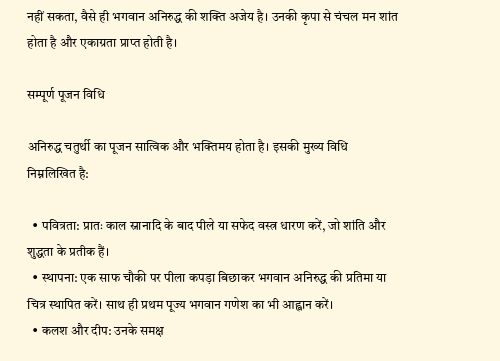नहीं सकता, वैसे ही भगवान अनिरुद्ध की शक्ति अजेय है। उनकी कृपा से चंचल मन शांत होता है और एकाग्रता प्राप्त होती है।

सम्पूर्ण पूजन विधि

अनिरुद्ध चतुर्थी का पूजन सात्विक और भक्तिमय होता है। इसकी मुख्य विधि निम्नलिखित है:

  • पवित्रता: प्रातः काल स्नानादि के बाद पीले या सफेद वस्त्र धारण करें, जो शांति और शुद्धता के प्रतीक हैं।
  • स्थापना: एक साफ चौकी पर पीला कपड़ा बिछाकर भगवान अनिरुद्ध की प्रतिमा या चित्र स्थापित करें। साथ ही प्रथम पूज्य भगवान गणेश का भी आह्वान करें।
  • कलश और दीप: उनके समक्ष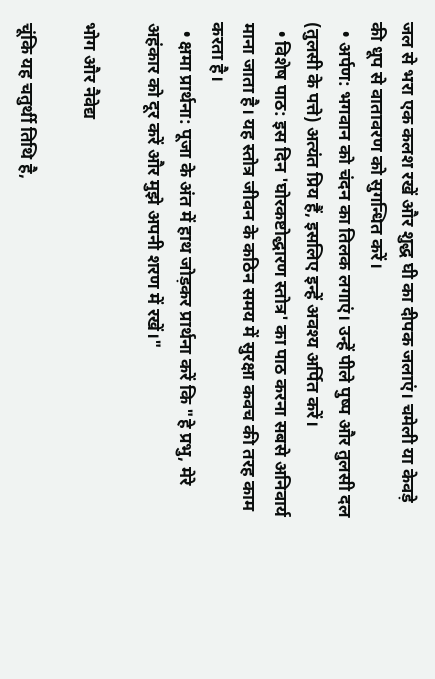जल से भरा एक कलश रखें और शुद्ध घी का दीपक जलाएं। चमेली या केवड़े की धूप से वातावरण को सुगन्धित करें।
  • अर्पण: भगवान को चंदन का तिलक लगाएं। उन्हें पीले पुष्प और तुलसी दल (तुलसी के पत्ते) अत्यंत प्रिय हैं, इसलिए इन्हें अवश्य अर्पित करें।
  • विशेष पाठ: इस दिन 'घोरकष्टोद्धारण स्तोत्र' का पाठ करना सबसे अनिवार्य माना जाता है। यह स्तोत्र जीवन के कठिन समय में सुरक्षा कवच की तरह काम करता है।
  • क्षमा प्रार्थना: पूजा के अंत में हाथ जोड़कर प्रार्थना करें कि "हे प्रभु, मेरे अहंकार को दूर करें और मुझे अपनी शरण में रखें।"

भोग और नैवेद्य

चूंकि यह चतुर्थी तिथि है,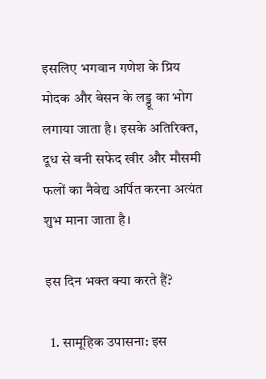इसलिए भगवान गणेश के प्रिय मोदक और बेसन के लड्डू का भोग लगाया जाता है। इसके अतिरिक्त, दूध से बनी सफेद खीर और मौसमी फलों का नैवेद्य अर्पित करना अत्यंत शुभ माना जाता है।

इस दिन भक्त क्या करते हैं?

  1. सामूहिक उपासना: इस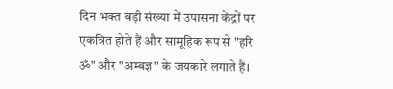दिन भक्त बड़ी संख्या में उपासना केंद्रों पर एकत्रित होते हैं और सामूहिक रूप से "हरि ॐ" और "अम्बज्ञ" के जयकारे लगाते हैं।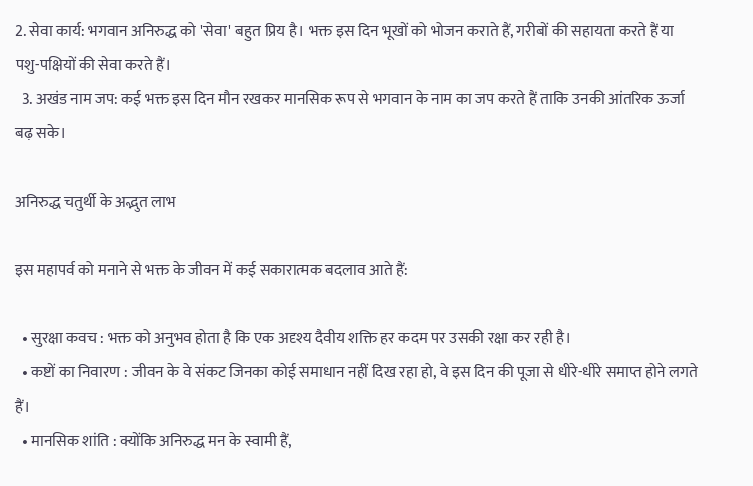2. सेवा कार्य: भगवान अनिरुद्ध को 'सेवा' बहुत प्रिय है। भक्त इस दिन भूखों को भोजन कराते हैं, गरीबों की सहायता करते हैं या पशु-पक्षियों की सेवा करते हैं।
  3. अखंड नाम जप: कई भक्त इस दिन मौन रखकर मानसिक रूप से भगवान के नाम का जप करते हैं ताकि उनकी आंतरिक ऊर्जा बढ़ सके।

अनिरुद्ध चतुर्थी के अद्भुत लाभ

इस महापर्व को मनाने से भक्त के जीवन में कई सकारात्मक बदलाव आते हैं:

  • सुरक्षा कवच : भक्त को अनुभव होता है कि एक अदृश्य दैवीय शक्ति हर कदम पर उसकी रक्षा कर रही है।
  • कष्टों का निवारण : जीवन के वे संकट जिनका कोई समाधान नहीं दिख रहा हो, वे इस दिन की पूजा से धीरे-धीरे समाप्त होने लगते हैं।
  • मानसिक शांति : क्योंकि अनिरुद्ध मन के स्वामी हैं,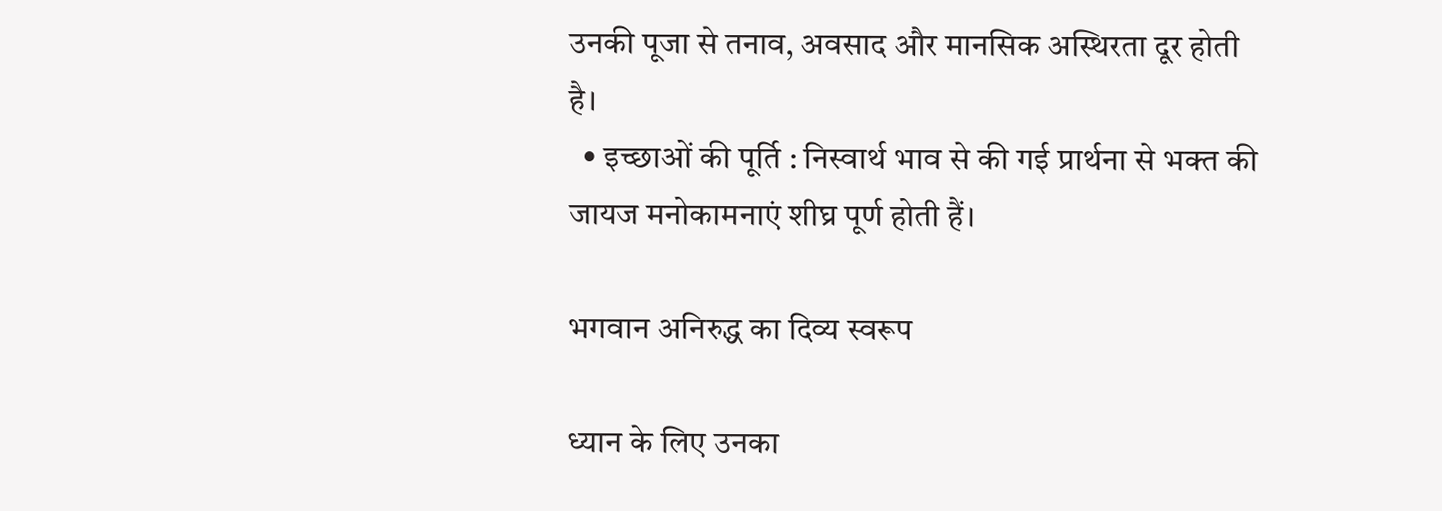उनकी पूजा से तनाव, अवसाद और मानसिक अस्थिरता दूर होती है।
  • इच्छाओं की पूर्ति : निस्वार्थ भाव से की गई प्रार्थना से भक्त की जायज मनोकामनाएं शीघ्र पूर्ण होती हैं।

भगवान अनिरुद्ध का दिव्य स्वरूप

ध्यान के लिए उनका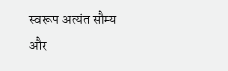स्वरूप अत्यंत सौम्य और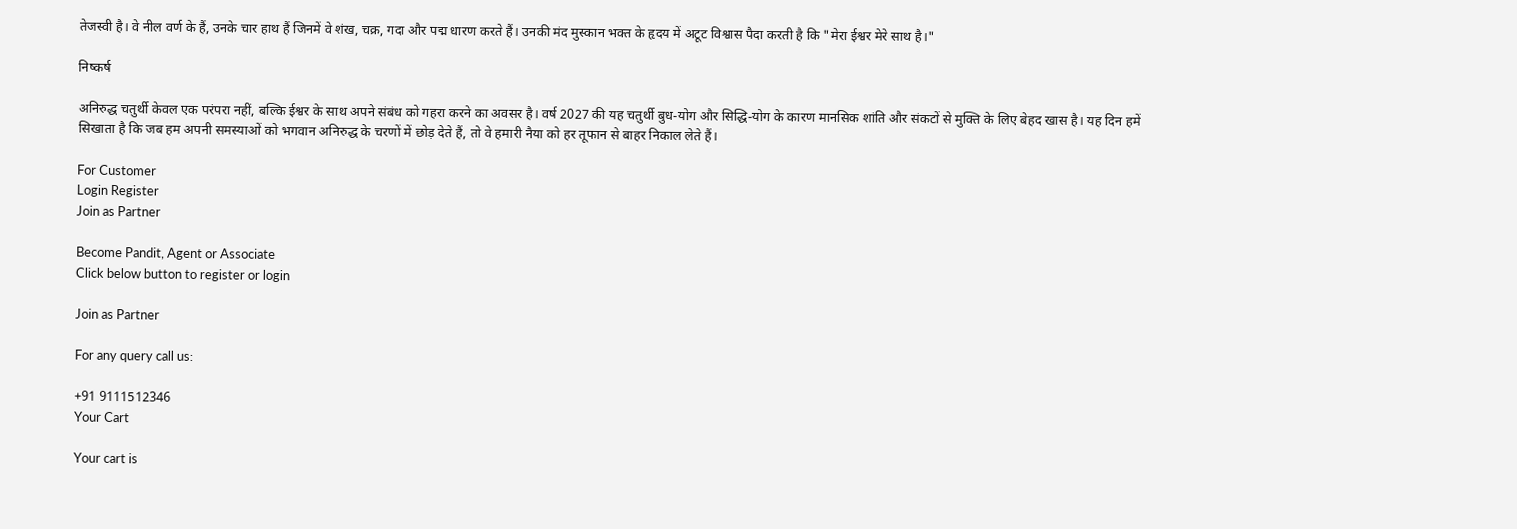तेजस्वी है। वे नील वर्ण के हैं, उनके चार हाथ हैं जिनमें वे शंख, चक्र, गदा और पद्म धारण करते हैं। उनकी मंद मुस्कान भक्त के हृदय में अटूट विश्वास पैदा करती है कि "मेरा ईश्वर मेरे साथ है।"

निष्कर्ष

अनिरुद्ध चतुर्थी केवल एक परंपरा नहीं, बल्कि ईश्वर के साथ अपने संबंध को गहरा करने का अवसर है। वर्ष 2027 की यह चतुर्थी बुध-योग और सिद्धि-योग के कारण मानसिक शांति और संकटों से मुक्ति के लिए बेहद खास है। यह दिन हमें सिखाता है कि जब हम अपनी समस्याओं को भगवान अनिरुद्ध के चरणों में छोड़ देते हैं, तो वे हमारी नैया को हर तूफान से बाहर निकाल लेते हैं।

For Customer
Login Register
Join as Partner

Become Pandit, Agent or Associate
Click below button to register or login

Join as Partner

For any query call us:

+91 9111512346
Your Cart

Your cart is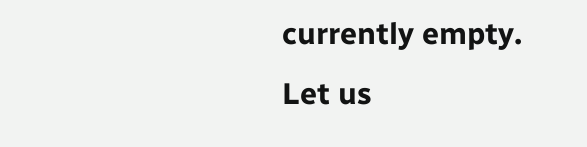currently empty.
Let us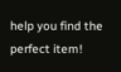help you find the perfect item!